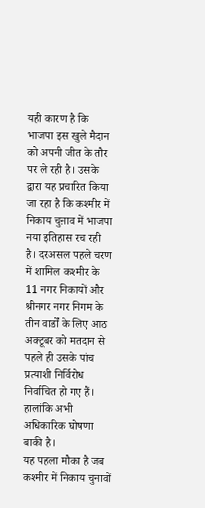यही कारण है कि भाजपा इस खुले मैदान को अपनी जीत के तौर पर ले रही है। उसके द्वारा यह प्रचारित किया जा रहा है कि कश्मीर में निकाय चुऩाव में भाजपा नया इतिहास रच रही है। दरअसल पहले चरण में शामिल कश्मीर के 11 नगर निकायों और श्रीनगर नगर निगम के तीन वार्डों के लिए आठ अक्टूबर को मतदान से पहले ही उसके पांच प्रत्याशी निर्विरोध निर्वाचित हो गए हैं। हालांकि अभी अधिकारिक घोषणा बाकी है।
यह पहला मौका है जब कश्मीर में निकाय चुनावों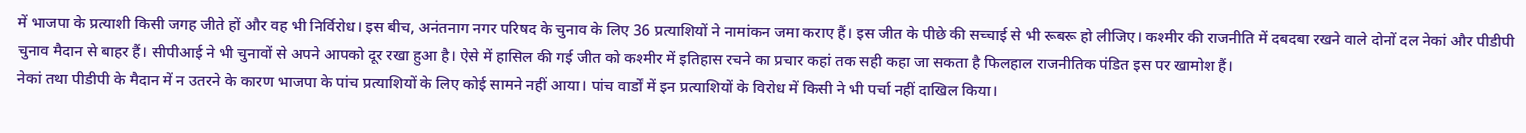में भाजपा के प्रत्याशी किसी जगह जीते हों और वह भी निर्विरोध। इस बीच, अनंतनाग नगर परिषद के चुनाव के लिए 36 प्रत्याशियों ने नामांकन जमा कराए हैं। इस जीत के पीछे की सच्चाई से भी रूबरू हो लीजिए। कश्मीर की राजनीति में दबदबा रखने वाले दोनों दल नेकां और पीडीपी चुनाव मैदान से बाहर हैं। सीपीआई ने भी चुनावों से अपने आपको दूर रखा हुआ है। ऐसे में हासिल की गई जीत को कश्मीर में इतिहास रचने का प्रचार कहां तक सही कहा जा सकता है फिलहाल राजनीतिक पंडित इस पर खामोश हैं।
नेकां तथा पीडीपी के मैदान में न उतरने के कारण भाजपा के पांच प्रत्याशियों के लिए कोई सामने नहीं आया। पांच वार्डों में इन प्रत्याशियों के विरोध में किसी ने भी पर्चा नहीं दाखिल किया।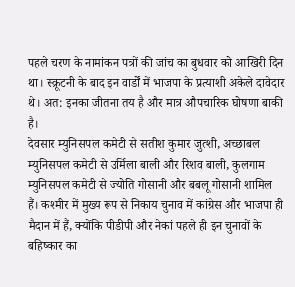पहले चरण के नामांकन पत्रों की जांच का बुधवार को आखिरी दिन था। स्क्रूटनी के बाद इन वार्डों में भाजपा के प्रत्याशी अकेले दावेदार थे। अत: इनका जीतना तय है और मात्र औपचारिक घोषणा बाकी है।
देवसार म्युनिसपल कमेटी से सतीश कुमार जुत्शी, अच्छाबल म्युनिसपल कमेटी से उर्मिला बाली और रिशव बाली, कुलगाम म्युनिसपल कमेटी से ज्योति गोसानी और बबलू गोसानी शामिल हैं। कश्मीर में मुख्य रूप से निकाय चुनाव में कांग्रेस और भाजपा ही मैदान में हैं, क्योंकि पीडीपी और नेकां पहले ही इन चुनावों के बहिष्कार का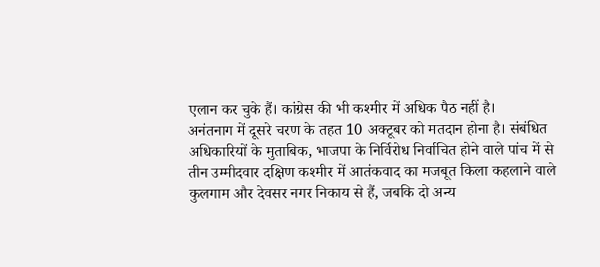एलान कर चुके हैं। कांग्रेस की भी कश्मीर में अधिक पैठ नहीं है।
अनंतनाग में दूसरे चरण के तहत 10 अक्टूबर को मतदान होना है। संबंधित अधिकारियों के मुताबिक, भाजपा के निर्विरोध निर्वाचित होने वाले पांच में से तीन उम्मीदवार दक्षिण कश्मीर में आतंकवाद का मजबूत किला कहलाने वाले कुलगाम और देवसर नगर निकाय से हैं, जबकि दो अन्य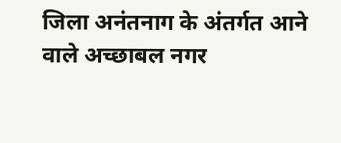जिला अनंतनाग के अंतर्गत आने वाले अच्छाबल नगर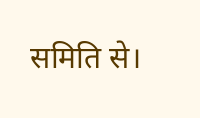समिति से।